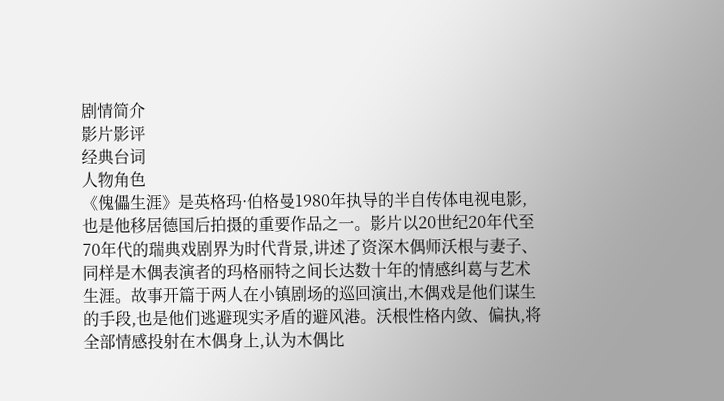剧情简介
影片影评
经典台词
人物角色
《傀儡生涯》是英格玛·伯格曼1980年执导的半自传体电视电影,也是他移居德国后拍摄的重要作品之一。影片以20世纪20年代至70年代的瑞典戏剧界为时代背景,讲述了资深木偶师沃根与妻子、同样是木偶表演者的玛格丽特之间长达数十年的情感纠葛与艺术生涯。故事开篇于两人在小镇剧场的巡回演出,木偶戏是他们谋生的手段,也是他们逃避现实矛盾的避风港。沃根性格内敛、偏执,将全部情感投射在木偶身上,认为木偶比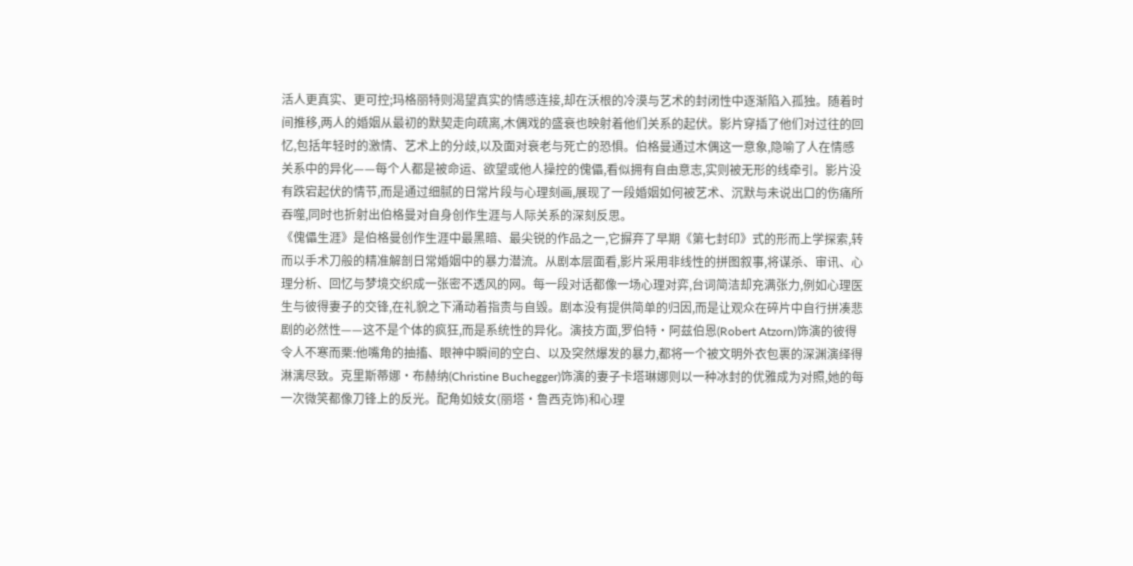活人更真实、更可控;玛格丽特则渴望真实的情感连接,却在沃根的冷漠与艺术的封闭性中逐渐陷入孤独。随着时间推移,两人的婚姻从最初的默契走向疏离,木偶戏的盛衰也映射着他们关系的起伏。影片穿插了他们对过往的回忆,包括年轻时的激情、艺术上的分歧,以及面对衰老与死亡的恐惧。伯格曼通过木偶这一意象,隐喻了人在情感关系中的异化——每个人都是被命运、欲望或他人操控的傀儡,看似拥有自由意志,实则被无形的线牵引。影片没有跌宕起伏的情节,而是通过细腻的日常片段与心理刻画,展现了一段婚姻如何被艺术、沉默与未说出口的伤痛所吞噬,同时也折射出伯格曼对自身创作生涯与人际关系的深刻反思。
《傀儡生涯》是伯格曼创作生涯中最黑暗、最尖锐的作品之一,它摒弃了早期《第七封印》式的形而上学探索,转而以手术刀般的精准解剖日常婚姻中的暴力潜流。从剧本层面看,影片采用非线性的拼图叙事,将谋杀、审讯、心理分析、回忆与梦境交织成一张密不透风的网。每一段对话都像一场心理对弈,台词简洁却充满张力,例如心理医生与彼得妻子的交锋,在礼貌之下涌动着指责与自毁。剧本没有提供简单的归因,而是让观众在碎片中自行拼凑悲剧的必然性——这不是个体的疯狂,而是系统性的异化。演技方面,罗伯特·阿兹伯恩(Robert Atzorn)饰演的彼得令人不寒而栗:他嘴角的抽搐、眼神中瞬间的空白、以及突然爆发的暴力,都将一个被文明外衣包裹的深渊演绎得淋漓尽致。克里斯蒂娜·布赫纳(Christine Buchegger)饰演的妻子卡塔琳娜则以一种冰封的优雅成为对照,她的每一次微笑都像刀锋上的反光。配角如妓女(丽塔·鲁西克饰)和心理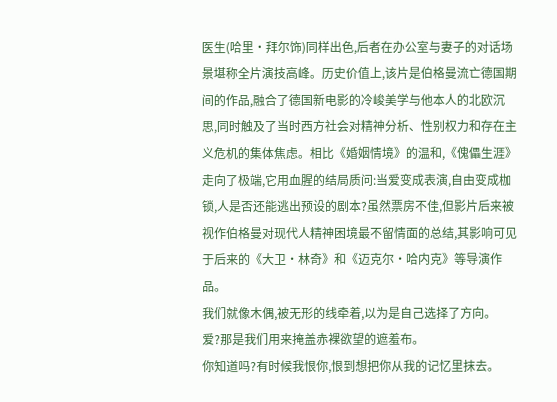医生(哈里·拜尔饰)同样出色,后者在办公室与妻子的对话场景堪称全片演技高峰。历史价值上,该片是伯格曼流亡德国期间的作品,融合了德国新电影的冷峻美学与他本人的北欧沉思,同时触及了当时西方社会对精神分析、性别权力和存在主义危机的集体焦虑。相比《婚姻情境》的温和,《傀儡生涯》走向了极端,它用血腥的结局质问:当爱变成表演,自由变成枷锁,人是否还能逃出预设的剧本?虽然票房不佳,但影片后来被视作伯格曼对现代人精神困境最不留情面的总结,其影响可见于后来的《大卫·林奇》和《迈克尔·哈内克》等导演作品。
我们就像木偶,被无形的线牵着,以为是自己选择了方向。
爱?那是我们用来掩盖赤裸欲望的遮羞布。
你知道吗?有时候我恨你,恨到想把你从我的记忆里抹去。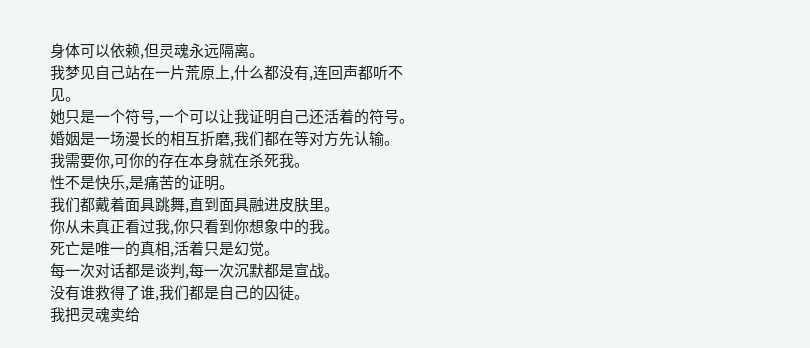身体可以依赖,但灵魂永远隔离。
我梦见自己站在一片荒原上,什么都没有,连回声都听不见。
她只是一个符号,一个可以让我证明自己还活着的符号。
婚姻是一场漫长的相互折磨,我们都在等对方先认输。
我需要你,可你的存在本身就在杀死我。
性不是快乐,是痛苦的证明。
我们都戴着面具跳舞,直到面具融进皮肤里。
你从未真正看过我,你只看到你想象中的我。
死亡是唯一的真相,活着只是幻觉。
每一次对话都是谈判,每一次沉默都是宣战。
没有谁救得了谁,我们都是自己的囚徒。
我把灵魂卖给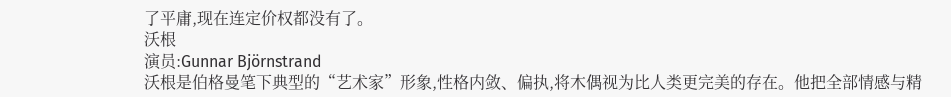了平庸,现在连定价权都没有了。
沃根
演员:Gunnar Björnstrand
沃根是伯格曼笔下典型的“艺术家”形象,性格内敛、偏执,将木偶视为比人类更完美的存在。他把全部情感与精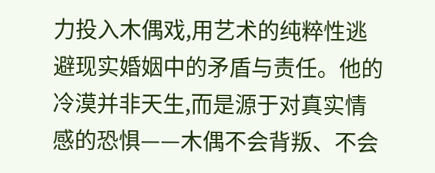力投入木偶戏,用艺术的纯粹性逃避现实婚姻中的矛盾与责任。他的冷漠并非天生,而是源于对真实情感的恐惧——木偶不会背叛、不会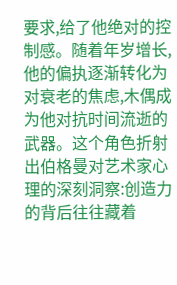要求,给了他绝对的控制感。随着年岁增长,他的偏执逐渐转化为对衰老的焦虑,木偶成为他对抗时间流逝的武器。这个角色折射出伯格曼对艺术家心理的深刻洞察:创造力的背后往往藏着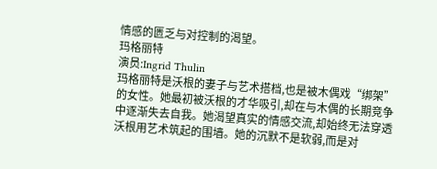情感的匮乏与对控制的渴望。
玛格丽特
演员:Ingrid Thulin
玛格丽特是沃根的妻子与艺术搭档,也是被木偶戏“绑架”的女性。她最初被沃根的才华吸引,却在与木偶的长期竞争中逐渐失去自我。她渴望真实的情感交流,却始终无法穿透沃根用艺术筑起的围墙。她的沉默不是软弱,而是对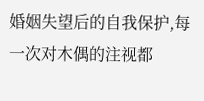婚姻失望后的自我保护,每一次对木偶的注视都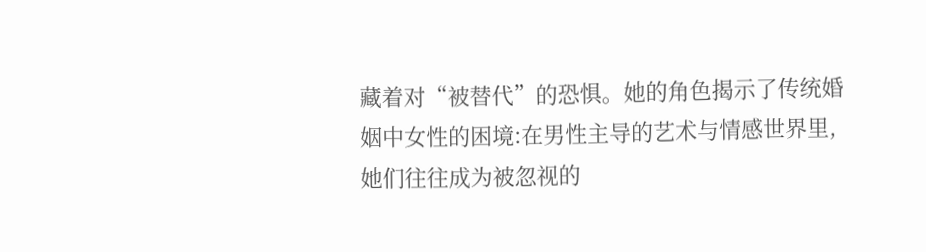藏着对“被替代”的恐惧。她的角色揭示了传统婚姻中女性的困境:在男性主导的艺术与情感世界里,她们往往成为被忽视的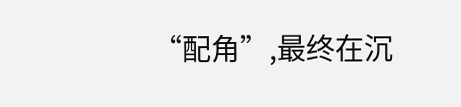“配角”,最终在沉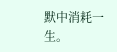默中消耗一生。